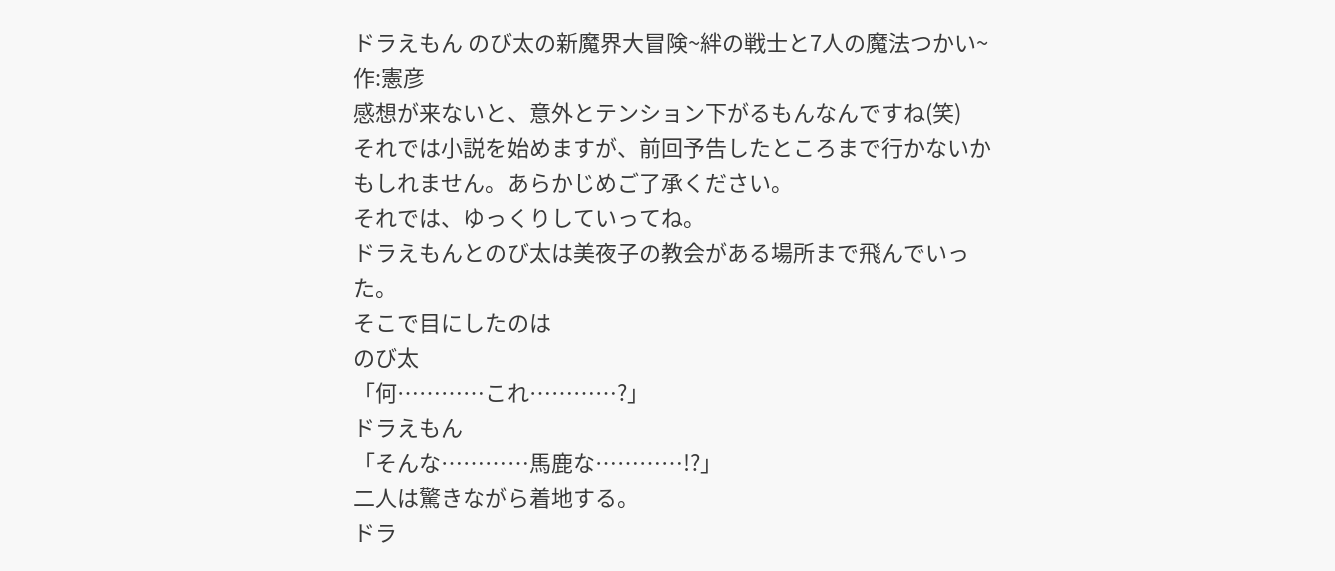ドラえもん のび太の新魔界大冒険~絆の戦士と7人の魔法つかい~ 作:憲彦
感想が来ないと、意外とテンション下がるもんなんですね(笑)
それでは小説を始めますが、前回予告したところまで行かないかもしれません。あらかじめご了承ください。
それでは、ゆっくりしていってね。
ドラえもんとのび太は美夜子の教会がある場所まで飛んでいった。
そこで目にしたのは
のび太
「何…………これ…………?」
ドラえもん
「そんな…………馬鹿な…………!?」
二人は驚きながら着地する。
ドラ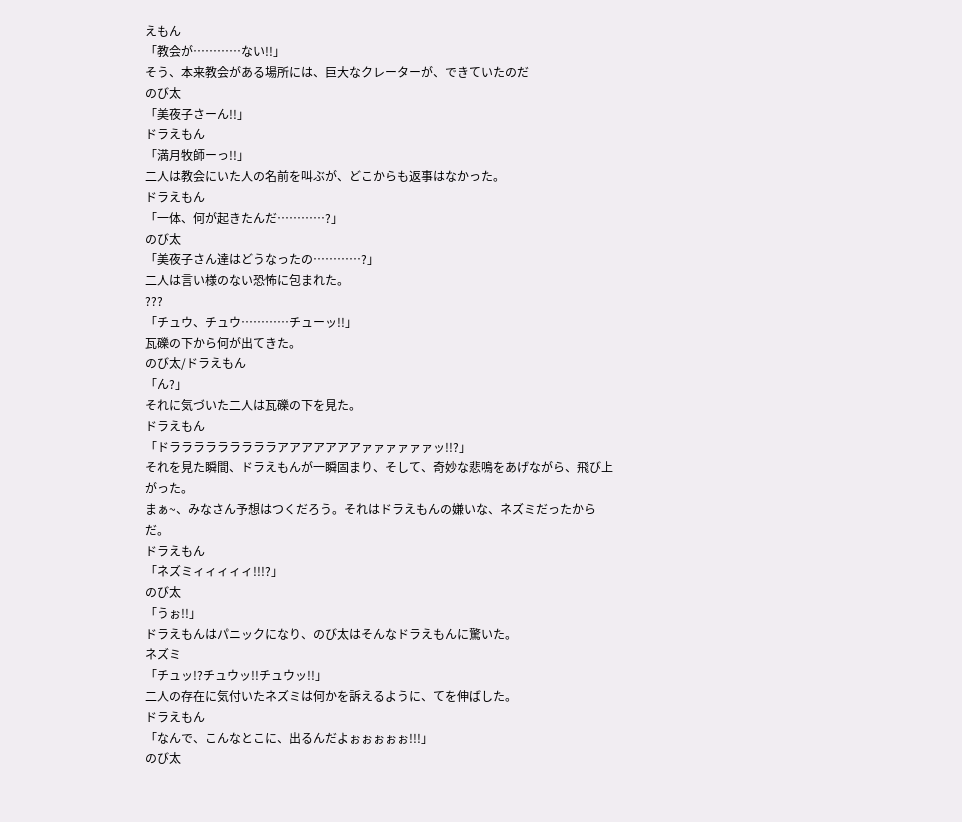えもん
「教会が…………ない!!」
そう、本来教会がある場所には、巨大なクレーターが、できていたのだ
のび太
「美夜子さーん!!」
ドラえもん
「満月牧師ーっ!!」
二人は教会にいた人の名前を叫ぶが、どこからも返事はなかった。
ドラえもん
「一体、何が起きたんだ…………?」
のび太
「美夜子さん達はどうなったの…………?」
二人は言い様のない恐怖に包まれた。
???
「チュウ、チュウ…………チューッ!!」
瓦礫の下から何が出てきた。
のび太/ドラえもん
「ん?」
それに気づいた二人は瓦礫の下を見た。
ドラえもん
「ドラララララララララアアアアアアアァァァァァァッ!!?」
それを見た瞬間、ドラえもんが一瞬固まり、そして、奇妙な悲鳴をあげながら、飛び上がった。
まぁ~、みなさん予想はつくだろう。それはドラえもんの嫌いな、ネズミだったからだ。
ドラえもん
「ネズミィィィィィ!!!?」
のび太
「うぉ!!」
ドラえもんはパニックになり、のび太はそんなドラえもんに驚いた。
ネズミ
「チュッ!?チュウッ!!チュウッ!!」
二人の存在に気付いたネズミは何かを訴えるように、てを伸ばした。
ドラえもん
「なんで、こんなとこに、出るんだよぉぉぉぉぉ!!!」
のび太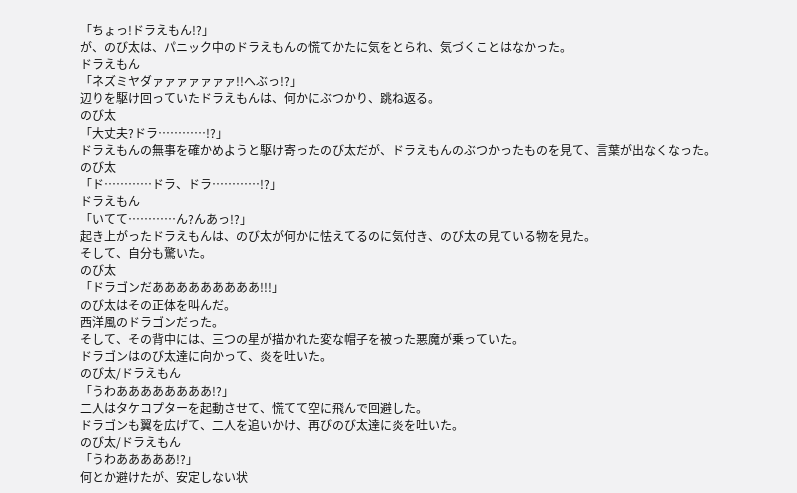「ちょっ!ドラえもん!?」
が、のび太は、パニック中のドラえもんの慌てかたに気をとられ、気づくことはなかった。
ドラえもん
「ネズミヤダァァァァァァァ!!へぶっ!?」
辺りを駆け回っていたドラえもんは、何かにぶつかり、跳ね返る。
のび太
「大丈夫?ドラ…………!?」
ドラえもんの無事を確かめようと駆け寄ったのび太だが、ドラえもんのぶつかったものを見て、言葉が出なくなった。
のび太
「ド…………ドラ、ドラ…………!?」
ドラえもん
「いてて…………ん?んあっ!?」
起き上がったドラえもんは、のび太が何かに怯えてるのに気付き、のび太の見ている物を見た。
そして、自分も驚いた。
のび太
「ドラゴンだあああああああああ!!!」
のび太はその正体を叫んだ。
西洋風のドラゴンだった。
そして、その背中には、三つの星が描かれた変な帽子を被った悪魔が乗っていた。
ドラゴンはのび太達に向かって、炎を吐いた。
のび太/ドラえもん
「うわああああああああ!?」
二人はタケコプターを起動させて、慌てて空に飛んで回避した。
ドラゴンも翼を広げて、二人を追いかけ、再びのび太達に炎を吐いた。
のび太/ドラえもん
「うわあああああ!?」
何とか避けたが、安定しない状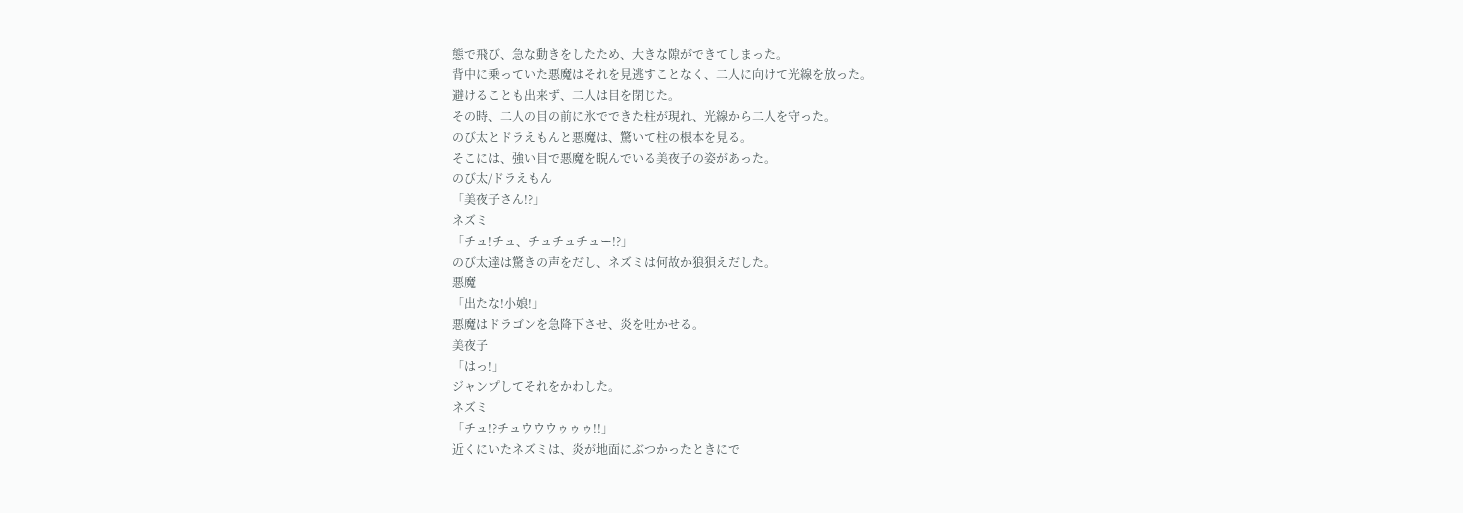態で飛び、急な動きをしたため、大きな隙ができてしまった。
背中に乗っていた悪魔はそれを見逃すことなく、二人に向けて光線を放った。
避けることも出来ず、二人は目を閉じた。
その時、二人の目の前に氷でできた柱が現れ、光線から二人を守った。
のび太とドラえもんと悪魔は、驚いて柱の根本を見る。
そこには、強い目で悪魔を睨んでいる美夜子の姿があった。
のび太/ドラえもん
「美夜子さん!?」
ネズミ
「チュ!チュ、チュチュチュー!?」
のび太達は驚きの声をだし、ネズミは何故か狼狽えだした。
悪魔
「出たな!小娘!」
悪魔はドラゴンを急降下させ、炎を吐かせる。
美夜子
「はっ!」
ジャンプしてそれをかわした。
ネズミ
「チュ!?チュウウウゥゥゥ!!」
近くにいたネズミは、炎が地面にぶつかったときにで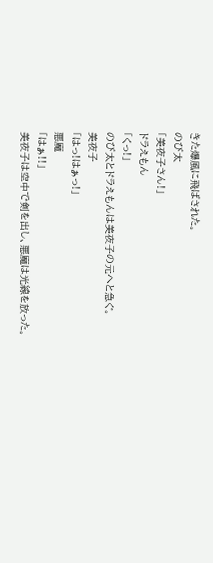きた爆風に飛ばされた。
のび太
「美夜子さん!」
ドラえもん
「くっ!」
のび太とドラえもんは美夜子の元へと急ぐ。
美夜子
「はっ!はぁっ!」
悪魔
「はぁ!!」
美夜子は空中で剣を出し、悪魔は光線を放った。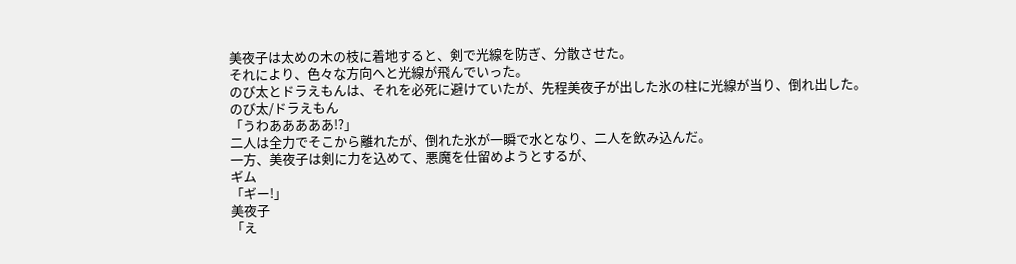美夜子は太めの木の枝に着地すると、剣で光線を防ぎ、分散させた。
それにより、色々な方向へと光線が飛んでいった。
のび太とドラえもんは、それを必死に避けていたが、先程美夜子が出した氷の柱に光線が当り、倒れ出した。
のび太/ドラえもん
「うわあああああ!?」
二人は全力でそこから離れたが、倒れた氷が一瞬で水となり、二人を飲み込んだ。
一方、美夜子は剣に力を込めて、悪魔を仕留めようとするが、
ギム
「ギー!」
美夜子
「え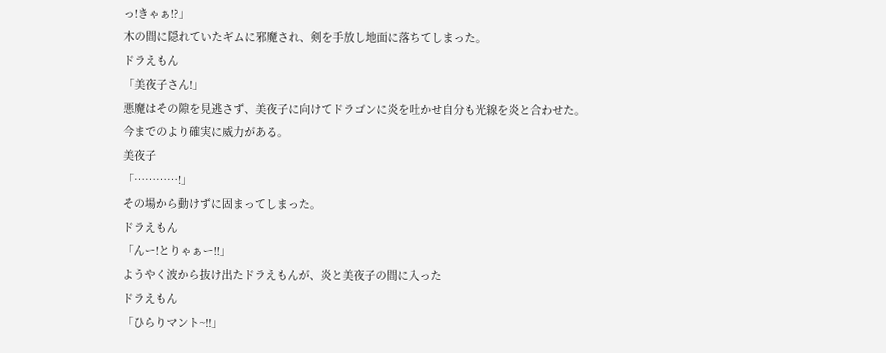っ!きゃぁ!?」
木の間に隠れていたギムに邪魔され、剣を手放し地面に落ちてしまった。
ドラえもん
「美夜子さん!」
悪魔はその隙を見逃さず、美夜子に向けてドラゴンに炎を吐かせ自分も光線を炎と合わせた。
今までのより確実に威力がある。
美夜子
「…………!」
その場から動けずに固まってしまった。
ドラえもん
「んー!とりゃぁー!!」
ようやく波から抜け出たドラえもんが、炎と美夜子の間に入った
ドラえもん
「ひらりマント~!!」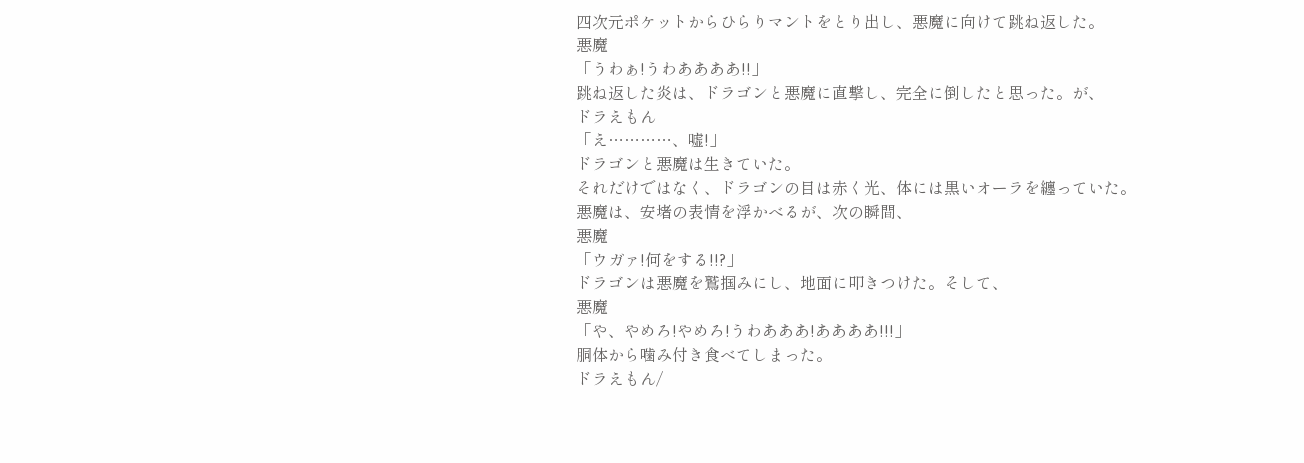四次元ポケットからひらりマントをとり出し、悪魔に向けて跳ね返した。
悪魔
「うわぁ!うわああああ!!」
跳ね返した炎は、ドラゴンと悪魔に直撃し、完全に倒したと思った。が、
ドラえもん
「え…………、嘘!」
ドラゴンと悪魔は生きていた。
それだけではなく、ドラゴンの目は赤く光、体には黒いオーラを纏っていた。
悪魔は、安堵の表情を浮かべるが、次の瞬間、
悪魔
「ウガァ!何をする!!?」
ドラゴンは悪魔を鷲掴みにし、地面に叩きつけた。そして、
悪魔
「や、やめろ!やめろ!うわあああ!ああああ!!!」
胴体から噛み付き食べてしまった。
ドラえもん/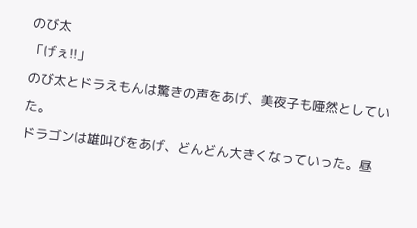のび太
「げぇ!!」
のび太とドラえもんは驚きの声をあげ、美夜子も唖然としていた。
ドラゴンは雄叫びをあげ、どんどん大きくなっていった。昼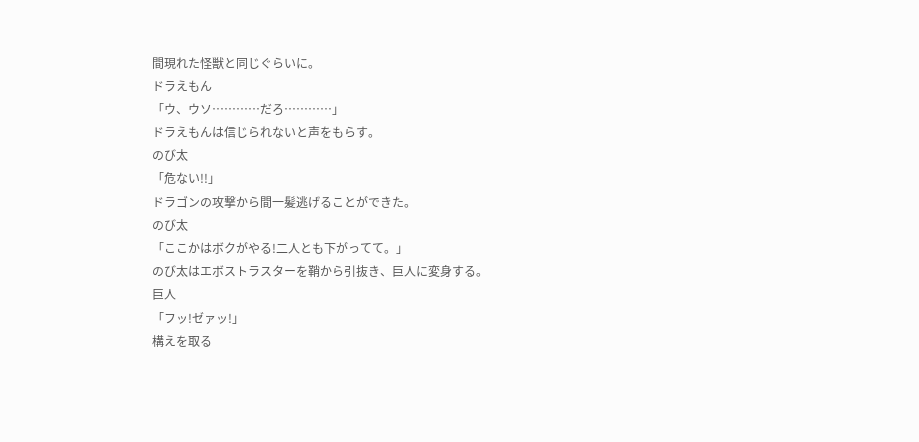間現れた怪獣と同じぐらいに。
ドラえもん
「ウ、ウソ…………だろ…………」
ドラえもんは信じられないと声をもらす。
のび太
「危ない!!」
ドラゴンの攻撃から間一髪逃げることができた。
のび太
「ここかはボクがやる!二人とも下がってて。」
のび太はエボストラスターを鞘から引抜き、巨人に変身する。
巨人
「フッ!ゼァッ!」
構えを取る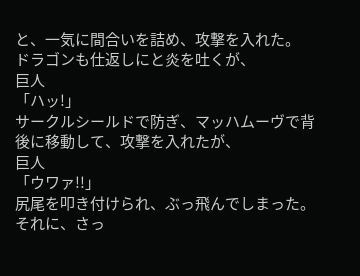と、一気に間合いを詰め、攻撃を入れた。
ドラゴンも仕返しにと炎を吐くが、
巨人
「ハッ!」
サークルシールドで防ぎ、マッハムーヴで背後に移動して、攻撃を入れたが、
巨人
「ウワァ!!」
尻尾を叩き付けられ、ぶっ飛んでしまった。
それに、さっ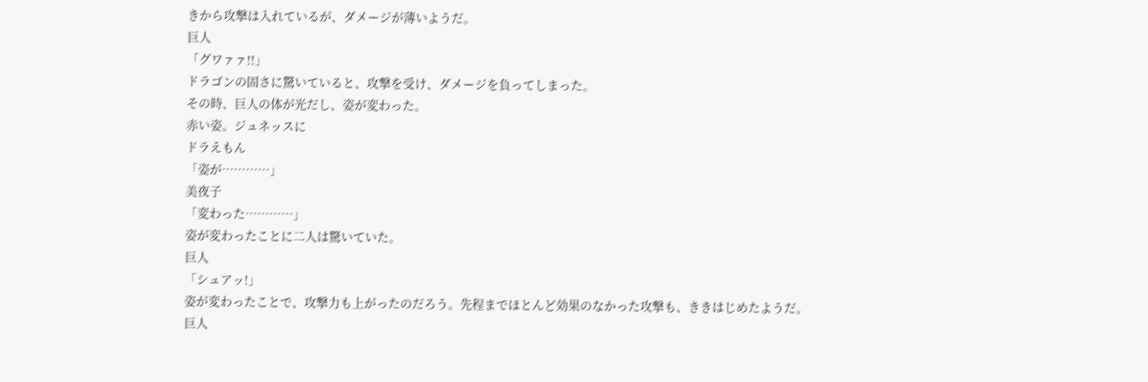きから攻撃は入れているが、ダメージが薄いようだ。
巨人
「グワァァ!!」
ドラゴンの固さに驚いていると、攻撃を受け、ダメージを負ってしまった。
その時、巨人の体が光だし、姿が変わった。
赤い姿。ジュネッスに
ドラえもん
「姿が…………」
美夜子
「変わった…………」
姿が変わったことに二人は驚いていた。
巨人
「シュアッ!」
姿が変わったことで、攻撃力も上がったのだろう。先程までほとんど効果のなかった攻撃も、ききはじめたようだ。
巨人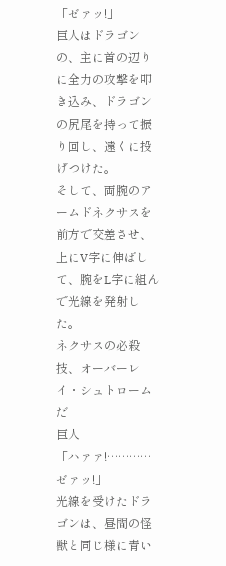「ゼァッ!」
巨人はドラゴンの、主に首の辺りに全力の攻撃を叩き込み、ドラゴンの尻尾を持って振り回し、遠くに投げつけた。
そして、両腕のアームドネクサスを前方で交差させ、上にV字に伸ばして、腕をL字に組んで光線を発射した。
ネクサスの必殺技、オーバーレイ・シュトロームだ
巨人
「ハァァ!…………ゼァッ!」
光線を受けたドラゴンは、昼間の怪獣と同じ様に青い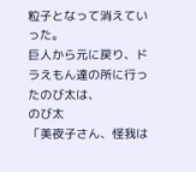粒子となって消えていった。
巨人から元に戻り、ドラえもん達の所に行ったのび太は、
のび太
「美夜子さん、怪我は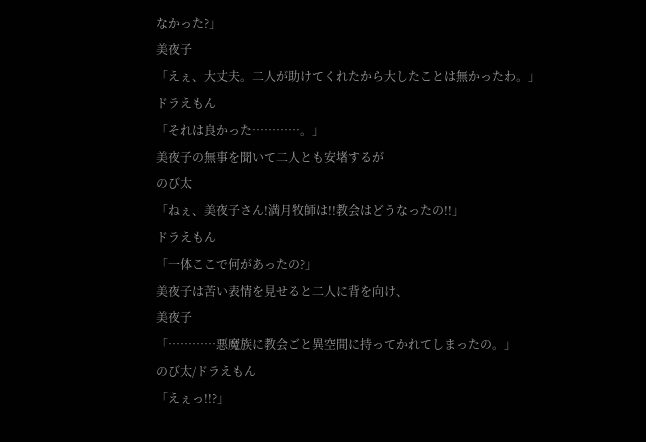なかった?」
美夜子
「えぇ、大丈夫。二人が助けてくれたから大したことは無かったわ。」
ドラえもん
「それは良かった…………。」
美夜子の無事を聞いて二人とも安堵するが
のび太
「ねぇ、美夜子さん!満月牧師は!!教会はどうなったの!!」
ドラえもん
「一体ここで何があったの?」
美夜子は苦い表情を見せると二人に背を向け、
美夜子
「…………悪魔族に教会ごと異空間に持ってかれてしまったの。」
のび太/ドラえもん
「えぇっ!!?」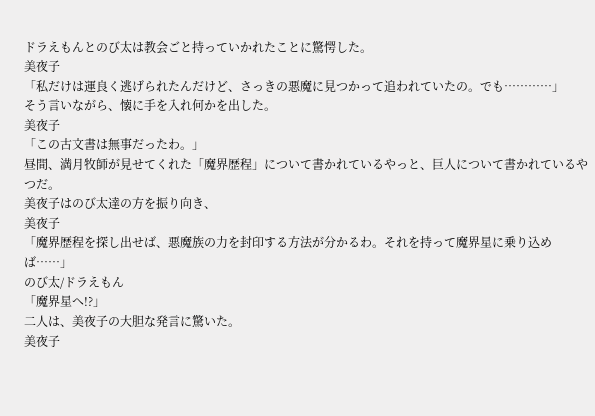ドラえもんとのび太は教会ごと持っていかれたことに驚愕した。
美夜子
「私だけは運良く逃げられたんだけど、さっきの悪魔に見つかって追われていたの。でも…………」
そう言いながら、懐に手を入れ何かを出した。
美夜子
「この古文書は無事だったわ。」
昼間、満月牧師が見せてくれた「魔界歴程」について書かれているやっと、巨人について書かれているやつだ。
美夜子はのび太達の方を振り向き、
美夜子
「魔界歴程を探し出せば、悪魔族の力を封印する方法が分かるわ。それを持って魔界星に乗り込めば……」
のび太/ドラえもん
「魔界星へ!?」
二人は、美夜子の大胆な発言に驚いた。
美夜子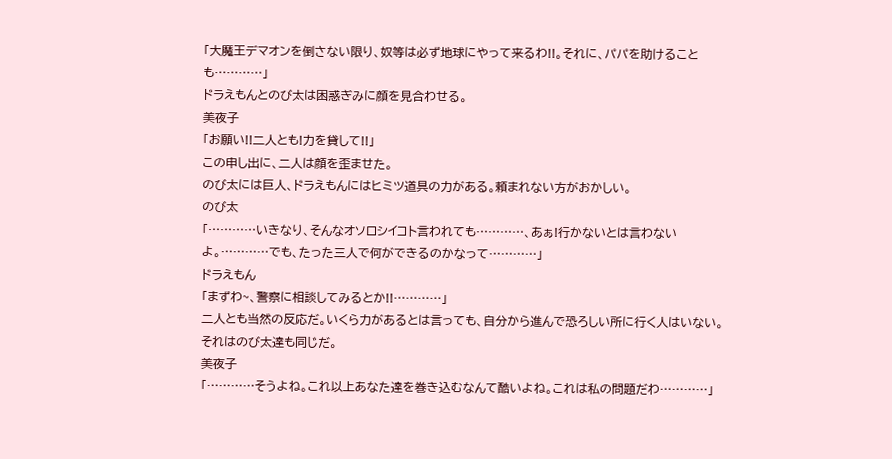「大魔王デマオンを倒さない限り、奴等は必ず地球にやって来るわ!!。それに、パパを助けることも…………」
ドラえもんとのび太は困惑ぎみに顔を見合わせる。
美夜子
「お願い!!二人とも!力を貸して!!」
この申し出に、二人は顔を歪ませた。
のび太には巨人、ドラえもんにはヒミツ道具の力がある。頼まれない方がおかしい。
のび太
「…………いきなり、そんなオソロシイコト言われても…………、あぁ!行かないとは言わないよ。…………でも、たった三人で何ができるのかなって…………」
ドラえもん
「まずわ~、警察に相談してみるとか!!…………」
二人とも当然の反応だ。いくら力があるとは言っても、自分から進んで恐ろしい所に行く人はいない。それはのび太達も同じだ。
美夜子
「…………そうよね。これ以上あなた達を巻き込むなんて酷いよね。これは私の問題だわ…………」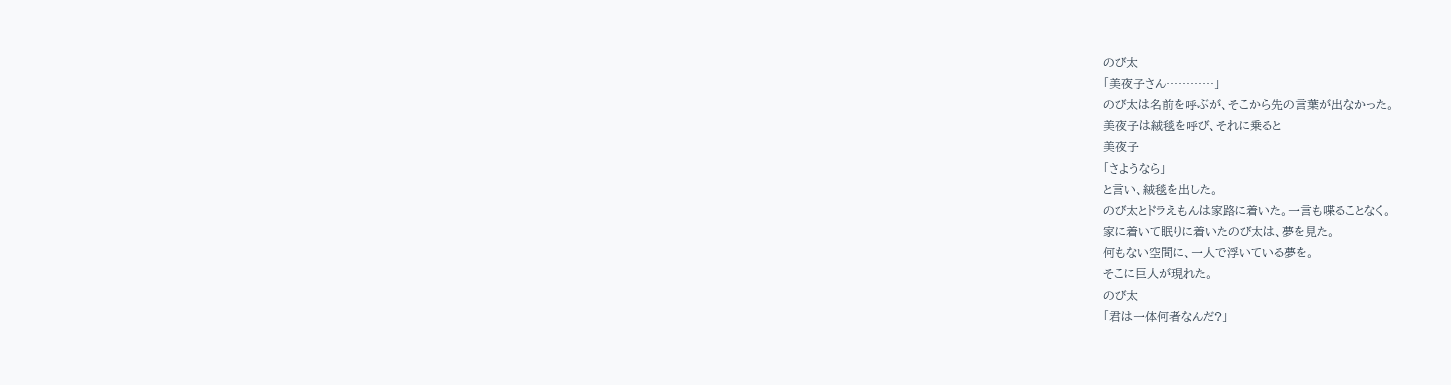のび太
「美夜子さん…………」
のび太は名前を呼ぶが、そこから先の言葉が出なかった。
美夜子は絨毯を呼び、それに乗ると
美夜子
「さようなら」
と言い、絨毯を出した。
のび太とドラえもんは家路に着いた。一言も喋ることなく。
家に着いて眠りに着いたのび太は、夢を見た。
何もない空間に、一人で浮いている夢を。
そこに巨人が現れた。
のび太
「君は一体何者なんだ?」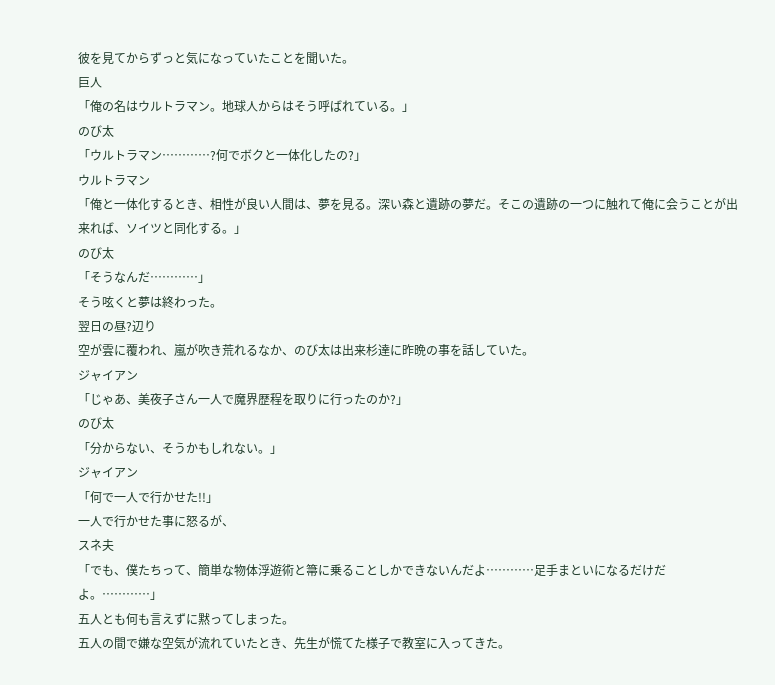彼を見てからずっと気になっていたことを聞いた。
巨人
「俺の名はウルトラマン。地球人からはそう呼ばれている。」
のび太
「ウルトラマン…………?何でボクと一体化したの?」
ウルトラマン
「俺と一体化するとき、相性が良い人間は、夢を見る。深い森と遺跡の夢だ。そこの遺跡の一つに触れて俺に会うことが出来れば、ソイツと同化する。」
のび太
「そうなんだ…………」
そう呟くと夢は終わった。
翌日の昼?辺り
空が雲に覆われ、嵐が吹き荒れるなか、のび太は出来杉達に昨晩の事を話していた。
ジャイアン
「じゃあ、美夜子さん一人で魔界歴程を取りに行ったのか?」
のび太
「分からない、そうかもしれない。」
ジャイアン
「何で一人で行かせた!!」
一人で行かせた事に怒るが、
スネ夫
「でも、僕たちって、簡単な物体浮遊術と箒に乗ることしかできないんだよ…………足手まといになるだけだよ。…………」
五人とも何も言えずに黙ってしまった。
五人の間で嫌な空気が流れていたとき、先生が慌てた様子で教室に入ってきた。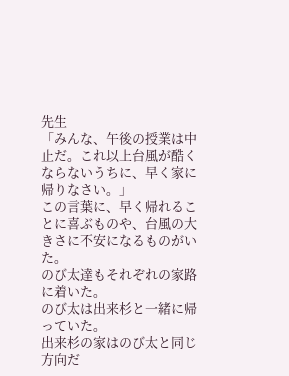先生
「みんな、午後の授業は中止だ。これ以上台風が酷くならないうちに、早く家に帰りなさい。」
この言葉に、早く帰れることに喜ぶものや、台風の大きさに不安になるものがいた。
のび太達もそれぞれの家路に着いた。
のび太は出来杉と一緒に帰っていた。
出来杉の家はのび太と同じ方向だ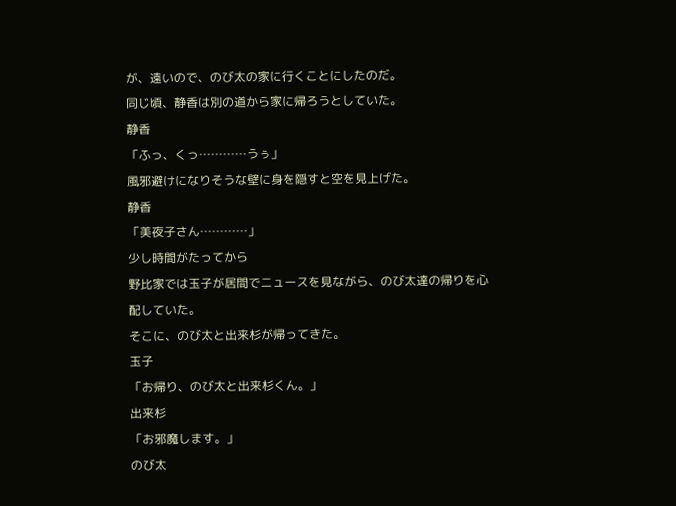が、遠いので、のび太の家に行くことにしたのだ。
同じ頃、静香は別の道から家に帰ろうとしていた。
静香
「ふっ、くっ…………うぅ」
風邪避けになりそうな壁に身を隠すと空を見上げた。
静香
「美夜子さん…………」
少し時間がたってから
野比家では玉子が居間でニュースを見ながら、のび太達の帰りを心配していた。
そこに、のび太と出来杉が帰ってきた。
玉子
「お帰り、のび太と出来杉くん。」
出来杉
「お邪魔します。」
のび太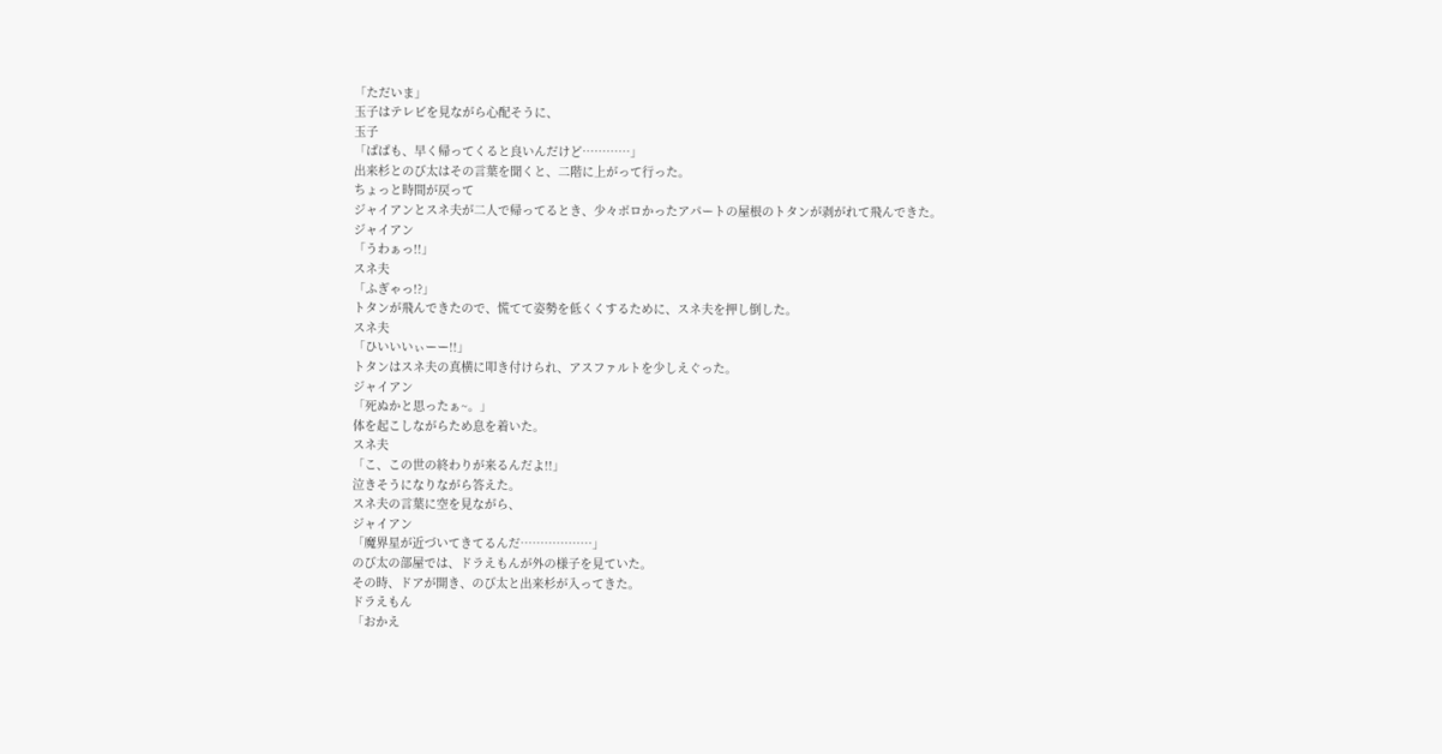「ただいま」
玉子はテレビを見ながら心配そうに、
玉子
「ぱぱも、早く帰ってくると良いんだけど…………」
出来杉とのび太はその言葉を聞くと、二階に上がって行った。
ちょっと時間が戻って
ジャイアンとスネ夫が二人で帰ってるとき、少々ボロかったアパートの屋根のトタンが剥がれて飛んできた。
ジャイアン
「うわぁっ!!」
スネ夫
「ふぎゃっ!?」
トタンが飛んできたので、慌てて姿勢を低くくするために、スネ夫を押し倒した。
スネ夫
「ひいいいぃーー!!」
トタンはスネ夫の真横に叩き付けられ、アスファルトを少しえぐった。
ジャイアン
「死ぬかと思ったぁ~。」
体を起こしながらため息を着いた。
スネ夫
「こ、この世の終わりが来るんだよ!!」
泣きそうになりながら答えた。
スネ夫の言葉に空を見ながら、
ジャイアン
「魔界星が近づいてきてるんだ………………」
のび太の部屋では、ドラえもんが外の様子を見ていた。
その時、ドアが開き、のび太と出来杉が入ってきた。
ドラえもん
「おかえ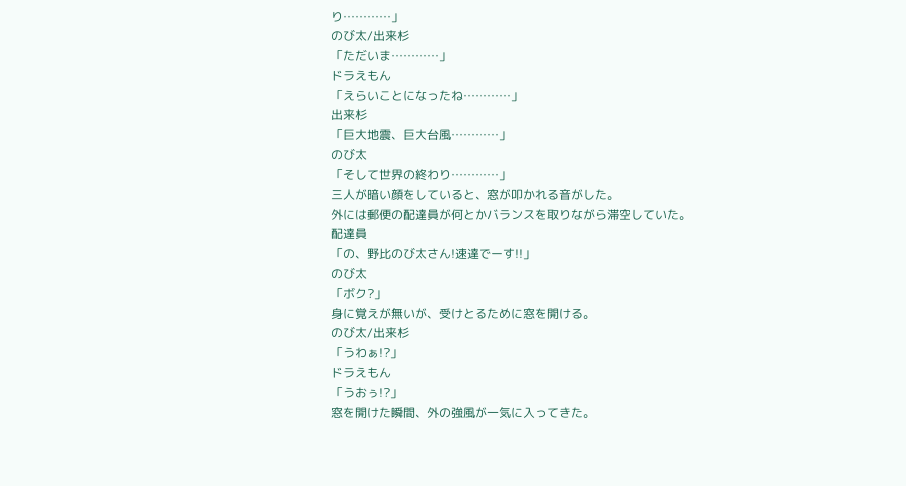り…………」
のび太/出来杉
「ただいま…………」
ドラえもん
「えらいことになったね…………」
出来杉
「巨大地震、巨大台風…………」
のび太
「そして世界の終わり…………」
三人が暗い顔をしていると、窓が叩かれる音がした。
外には郵便の配達員が何とかバランスを取りながら滞空していた。
配達員
「の、野比のび太さん!速達でーす!!」
のび太
「ボク?」
身に覚えが無いが、受けとるために窓を開ける。
のび太/出来杉
「うわぁ!?」
ドラえもん
「うおぅ!?」
窓を開けた瞬間、外の強風が一気に入ってきた。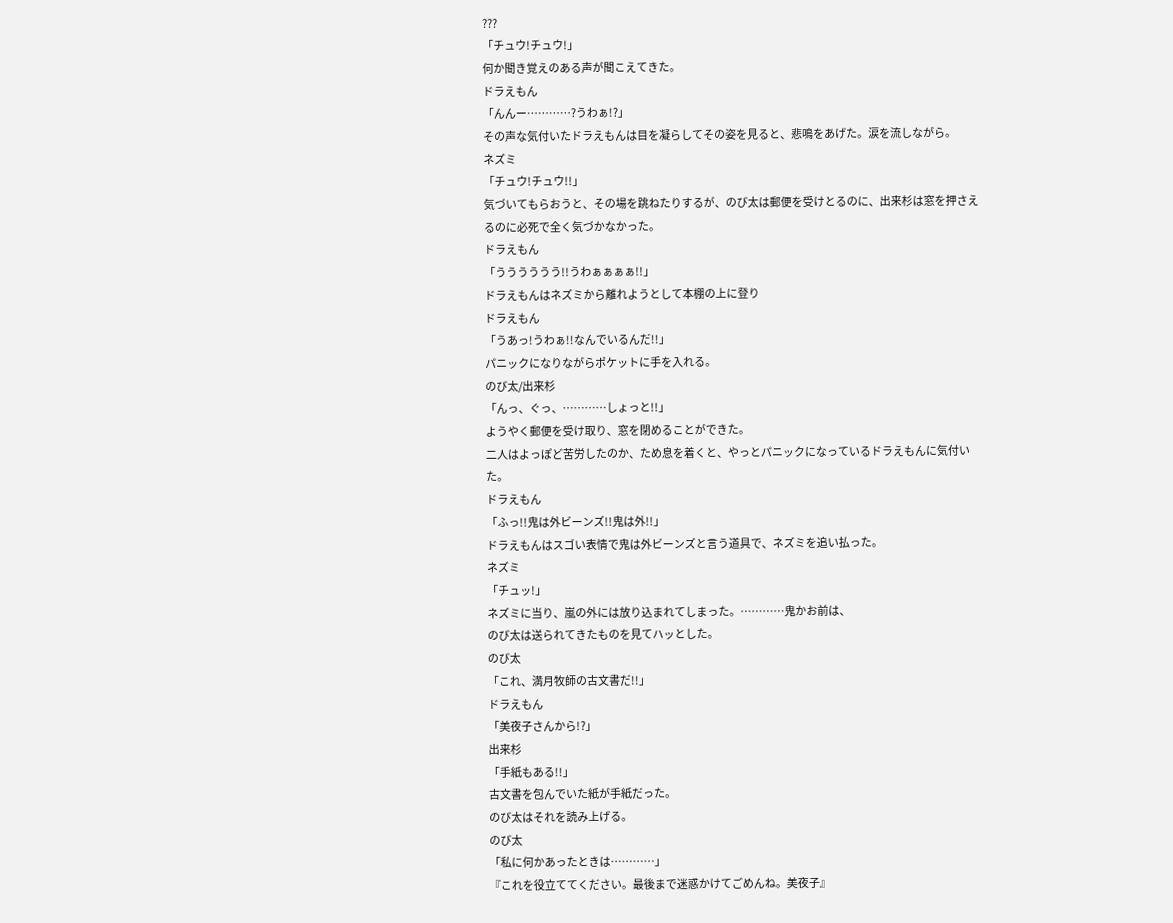???
「チュウ!チュウ!」
何か聞き覚えのある声が聞こえてきた。
ドラえもん
「んんー…………?うわぁ!?」
その声な気付いたドラえもんは目を凝らしてその姿を見ると、悲鳴をあげた。涙を流しながら。
ネズミ
「チュウ!チュウ!!」
気づいてもらおうと、その場を跳ねたりするが、のび太は郵便を受けとるのに、出来杉は窓を押さえるのに必死で全く気づかなかった。
ドラえもん
「うううううう!!うわぁぁぁぁ!!」
ドラえもんはネズミから離れようとして本棚の上に登り
ドラえもん
「うあっ!うわぁ!!なんでいるんだ!!」
パニックになりながらポケットに手を入れる。
のび太/出来杉
「んっ、ぐっ、…………しょっと!!」
ようやく郵便を受け取り、窓を閉めることができた。
二人はよっぽど苦労したのか、ため息を着くと、やっとパニックになっているドラえもんに気付いた。
ドラえもん
「ふっ!!鬼は外ビーンズ!!鬼は外!!」
ドラえもんはスゴい表情で鬼は外ビーンズと言う道具で、ネズミを追い払った。
ネズミ
「チュッ!」
ネズミに当り、嵐の外には放り込まれてしまった。…………鬼かお前は、
のび太は送られてきたものを見てハッとした。
のび太
「これ、満月牧師の古文書だ!!」
ドラえもん
「美夜子さんから!?」
出来杉
「手紙もある!!」
古文書を包んでいた紙が手紙だった。
のび太はそれを読み上げる。
のび太
「私に何かあったときは…………」
『これを役立ててください。最後まで迷惑かけてごめんね。美夜子』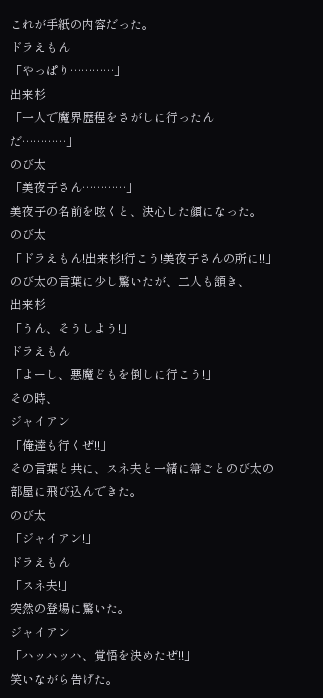これが手紙の内容だった。
ドラえもん
「やっぱり…………」
出来杉
「一人で魔界歴程をさがしに行ったんだ…………」
のび太
「美夜子さん…………」
美夜子の名前を呟くと、決心した顔になった。
のび太
「ドラえもん!出来杉!行こう!美夜子さんの所に!!」
のび太の言葉に少し驚いたが、二人も頷き、
出来杉
「うん、そうしよう!」
ドラえもん
「よーし、悪魔どもを倒しに行こう!」
その時、
ジャイアン
「俺達も行くぜ!!」
その言葉と共に、スネ夫と一緒に箒ごとのび太の部屋に飛び込んできた。
のび太
「ジャイアン!」
ドラえもん
「スネ夫!」
突然の登場に驚いた。
ジャイアン
「ハッハッハ、覚悟を決めたぜ!!」
笑いながら告げた。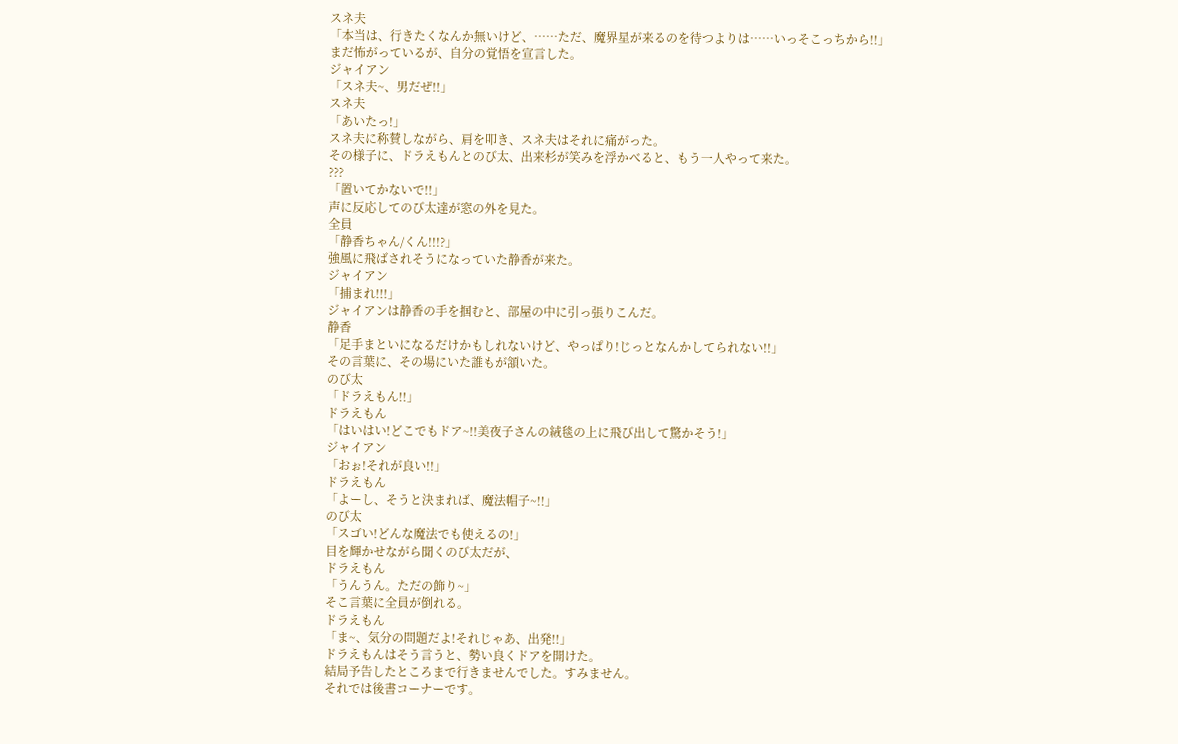スネ夫
「本当は、行きたくなんか無いけど、……ただ、魔界星が来るのを待つよりは……いっそこっちから!!」
まだ怖がっているが、自分の覚悟を宣言した。
ジャイアン
「スネ夫~、男だぜ!!」
スネ夫
「あいたっ!」
スネ夫に称賛しながら、肩を叩き、スネ夫はそれに痛がった。
その様子に、ドラえもんとのび太、出来杉が笑みを浮かべると、もう一人やって来た。
???
「置いてかないで!!」
声に反応してのび太達が窓の外を見た。
全員
「静香ちゃん/くん!!!?」
強風に飛ばされそうになっていた静香が来た。
ジャイアン
「捕まれ!!!」
ジャイアンは静香の手を掴むと、部屋の中に引っ張りこんだ。
静香
「足手まといになるだけかもしれないけど、やっぱり!じっとなんかしてられない!!」
その言葉に、その場にいた誰もが頷いた。
のび太
「ドラえもん!!」
ドラえもん
「はいはい!どこでもドア~!!美夜子さんの絨毯の上に飛び出して驚かそう!」
ジャイアン
「おぉ!それが良い!!」
ドラえもん
「よーし、そうと決まれば、魔法帽子~!!」
のび太
「スゴい!どんな魔法でも使えるの!」
目を輝かせながら聞くのび太だが、
ドラえもん
「うんうん。ただの飾り~」
そこ言葉に全員が倒れる。
ドラえもん
「ま~、気分の問題だよ!それじゃあ、出発!!」
ドラえもんはそう言うと、勢い良くドアを開けた。
結局予告したところまで行きませんでした。すみません。
それでは後書コーナーです。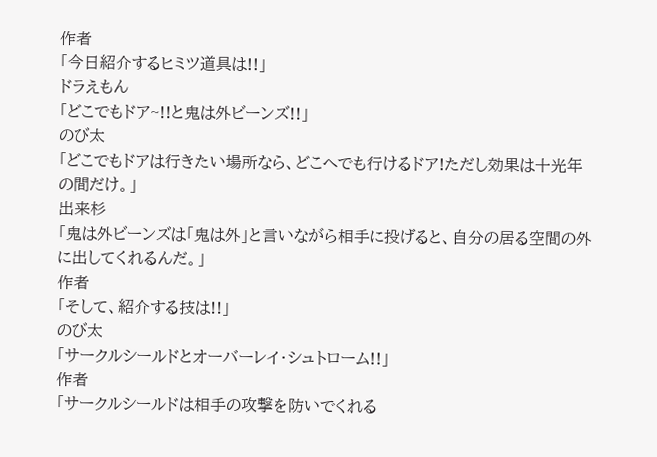作者
「今日紹介するヒミツ道具は!!」
ドラえもん
「どこでもドア~!!と鬼は外ビーンズ!!」
のび太
「どこでもドアは行きたい場所なら、どこへでも行けるドア!ただし効果は十光年の間だけ。」
出来杉
「鬼は外ビーンズは「鬼は外」と言いながら相手に投げると、自分の居る空間の外に出してくれるんだ。」
作者
「そして、紹介する技は!!」
のび太
「サークルシールドとオーバーレイ・シュトローム!!」
作者
「サークルシールドは相手の攻撃を防いでくれる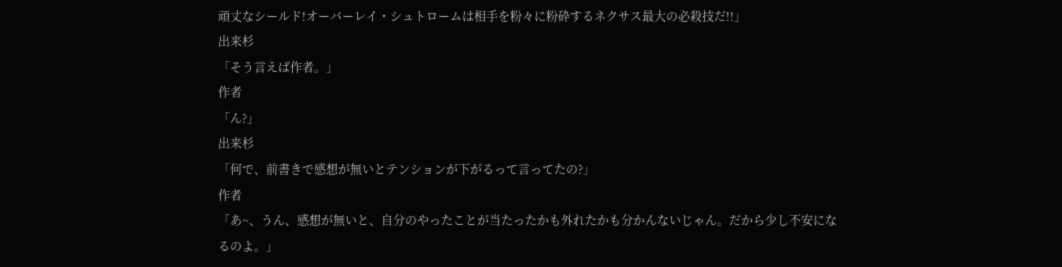頑丈なシールド!オーバーレイ・シュトロームは相手を粉々に粉砕するネクサス最大の必殺技だ!!」
出来杉
「そう言えば作者。」
作者
「ん?」
出来杉
「何で、前書きで感想が無いとテンションが下がるって言ってたの?」
作者
「あ~、うん、感想が無いと、自分のやったことが当たったかも外れたかも分かんないじゃん。だから少し不安になるのよ。」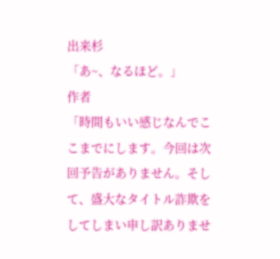出来杉
「あ~、なるほど。」
作者
「時間もいい感じなんでここまでにします。今回は次回予告がありません。そして、盛大なタイトル詐欺をしてしまい申し訳ありませ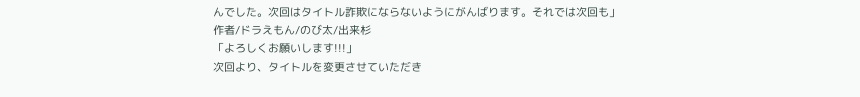んでした。次回はタイトル詐欺にならないようにがんばります。それでは次回も」
作者/ドラえもん/のび太/出来杉
「よろしくお願いします!!!」
次回より、タイトルを変更させていただき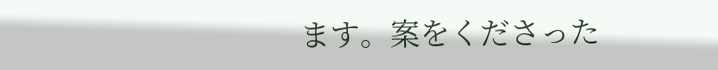ます。案をくださった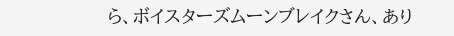ら、ボイスターズムーンブレイクさん、あり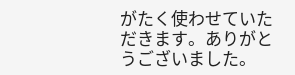がたく使わせていただきます。ありがとうございました。